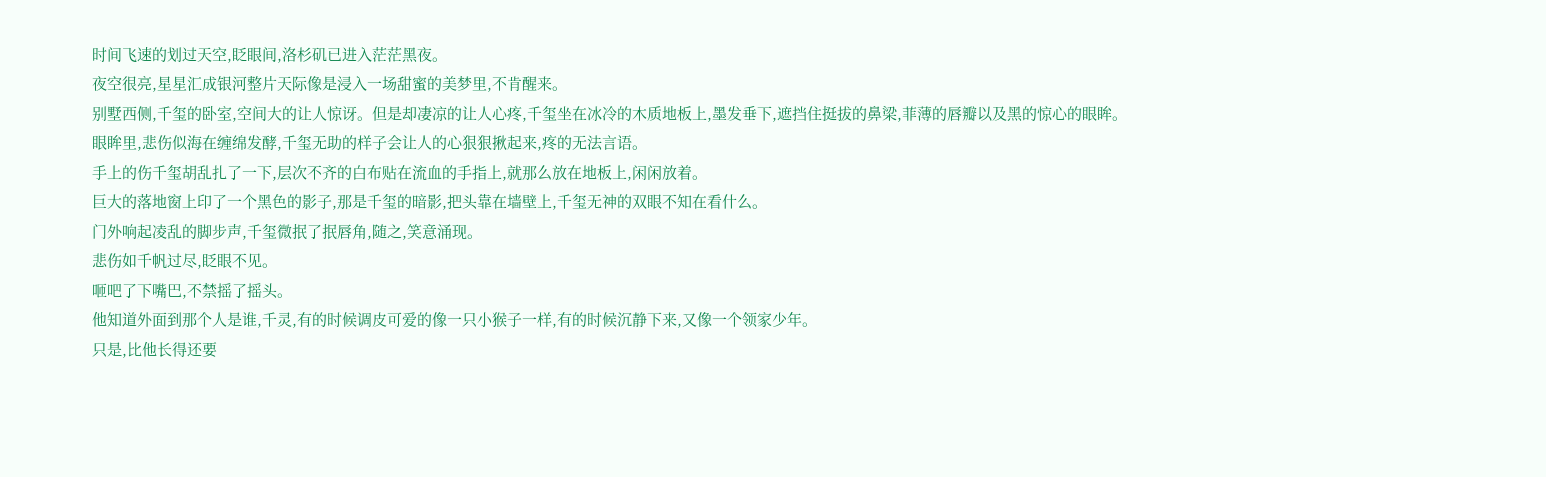时间飞速的划过天空,眨眼间,洛杉矶已进入茫茫黑夜。
夜空很亮,星星汇成银河整片天际像是浸入一场甜蜜的美梦里,不肯醒来。
别墅西侧,千玺的卧室,空间大的让人惊讶。但是却凄凉的让人心疼,千玺坐在冰冷的木质地板上,墨发垂下,遮挡住挺拔的鼻梁,菲薄的唇瓣以及黑的惊心的眼眸。
眼眸里,悲伤似海在缠绵发酵,千玺无助的样子会让人的心狠狠揪起来,疼的无法言语。
手上的伤千玺胡乱扎了一下,层次不齐的白布贴在流血的手指上,就那么放在地板上,闲闲放着。
巨大的落地窗上印了一个黑色的影子,那是千玺的暗影,把头靠在墙壁上,千玺无神的双眼不知在看什么。
门外响起凌乱的脚步声,千玺微抿了抿唇角,随之,笑意涌现。
悲伤如千帆过尽,眨眼不见。
咂吧了下嘴巴,不禁摇了摇头。
他知道外面到那个人是谁,千灵,有的时候调皮可爱的像一只小猴子一样,有的时候沉静下来,又像一个领家少年。
只是,比他长得还要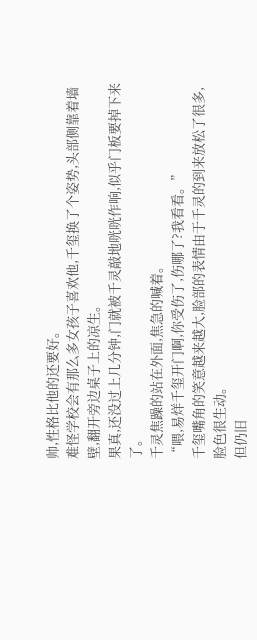帅,性格比他的还要好。
难怪学校会有那么多女孩子喜欢他,千玺换了个姿势,头部侧靠着墙壁,翻开旁边桌子上的凉生。
果真,还没过上几分钟,门就被千灵敲地咣咣作响,似乎门板要掉下来了。
千灵焦躁的站在外面,焦急的喊着。
“喂,易烊千玺开门啊,你受伤了,伤哪了?我看看。”
千玺嘴角的笑意越来越大,脸部的表情由于千灵的到来放松了很多,脸色很生动。
但仍旧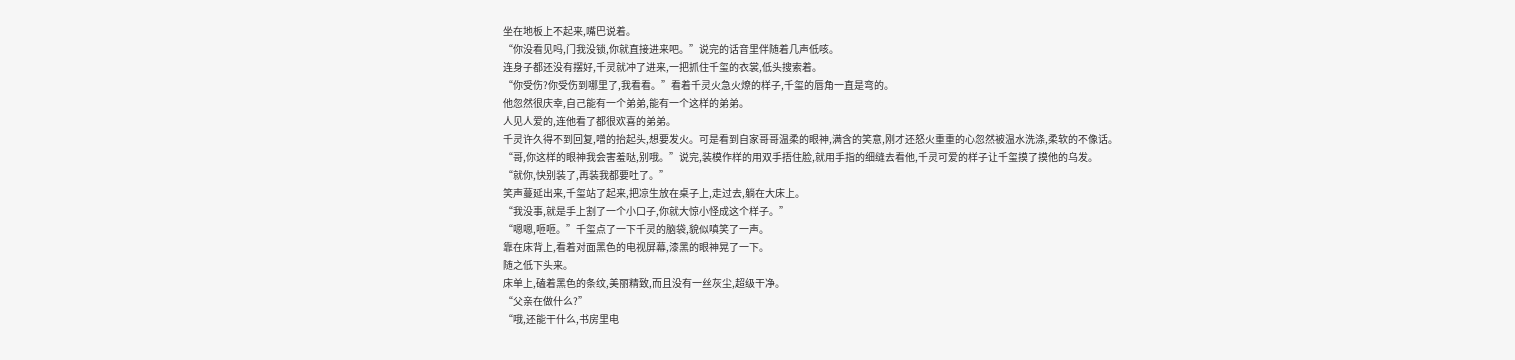坐在地板上不起来,嘴巴说着。
“你没看见吗,门我没锁,你就直接进来吧。”说完的话音里伴随着几声低咳。
连身子都还没有摆好,千灵就冲了进来,一把抓住千玺的衣裳,低头搜索着。
“你受伤?你受伤到哪里了,我看看。”看着千灵火急火燎的样子,千玺的唇角一直是弯的。
他忽然很庆幸,自己能有一个弟弟,能有一个这样的弟弟。
人见人爱的,连他看了都很欢喜的弟弟。
千灵许久得不到回复,噌的抬起头,想要发火。可是看到自家哥哥温柔的眼神,满含的笑意,刚才还怒火重重的心忽然被温水洗涤,柔软的不像话。
“哥,你这样的眼神我会害羞哒,别哦。”说完,装模作样的用双手捂住脸,就用手指的细缝去看他,千灵可爱的样子让千玺摸了摸他的乌发。
“就你,快别装了,再装我都要吐了。”
笑声蔓延出来,千玺站了起来,把凉生放在桌子上,走过去,躺在大床上。
“我没事,就是手上割了一个小口子,你就大惊小怪成这个样子。”
“嗯嗯,咂咂。”千玺点了一下千灵的脑袋,貌似嗔笑了一声。
靠在床背上,看着对面黑色的电视屏幕,漆黑的眼神晃了一下。
随之低下头来。
床单上,磕着黑色的条纹,美丽精致,而且没有一丝灰尘,超级干净。
“父亲在做什么?”
“哦,还能干什么,书房里电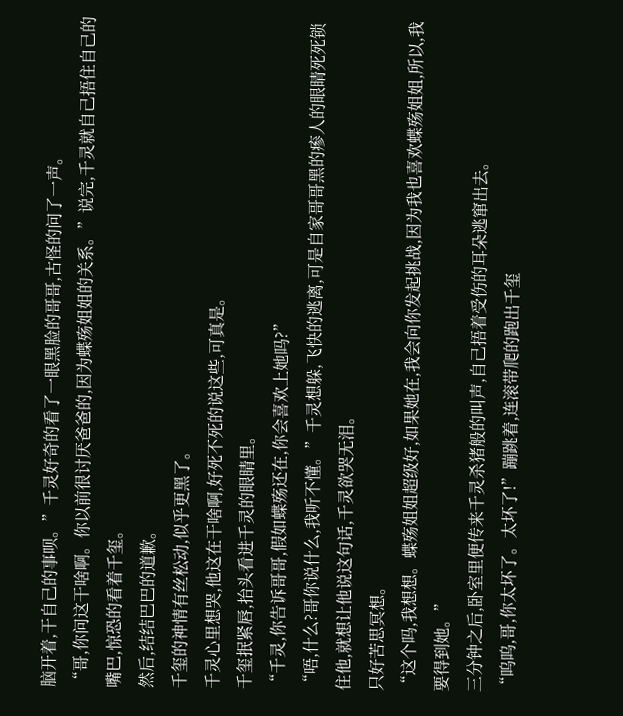脑开着,干自己的事呗。”千灵好奇的看了一眼黑脸的哥哥,古怪的问了一声。
“哥,你问这干啥啊。你以前很讨厌爸爸的,因为蝶殇姐姐的关系。”说完,千灵就自己捂住自己的嘴巴,惊恐的看着千玺。
然后,结结巴巴的道歉。
千玺的神情有丝松动,似乎更黑了。
千灵心里想哭,他这在干啥啊,好死不死的说这些,可真是。
千玺抿紧唇,抬头看进千灵的眼睛里。
“千灵,你告诉哥哥,假如蝶殇还在,你会喜欢上她吗?”
“唔,什么?哥你说什么,我听不懂。”千灵想躲,飞快的逃离,可是自家哥哥黑的瘆人的眼睛死死锁住他,就想让他说这句话,千灵欲哭无泪。
只好苦思冥想。
“这个吗,我想想。蝶殇姐姐超级好,如果她在,我会向你发起挑战,因为我也喜欢蝶殇姐姐,所以,我要得到她。”
三分钟之后,卧室里便传来千灵杀猪般的叫声,自己捂着受伤的耳朵逃窜出去。
“呜呜,哥,你太坏了。太坏了!”蹦跳着,连滚带爬的跑出千玺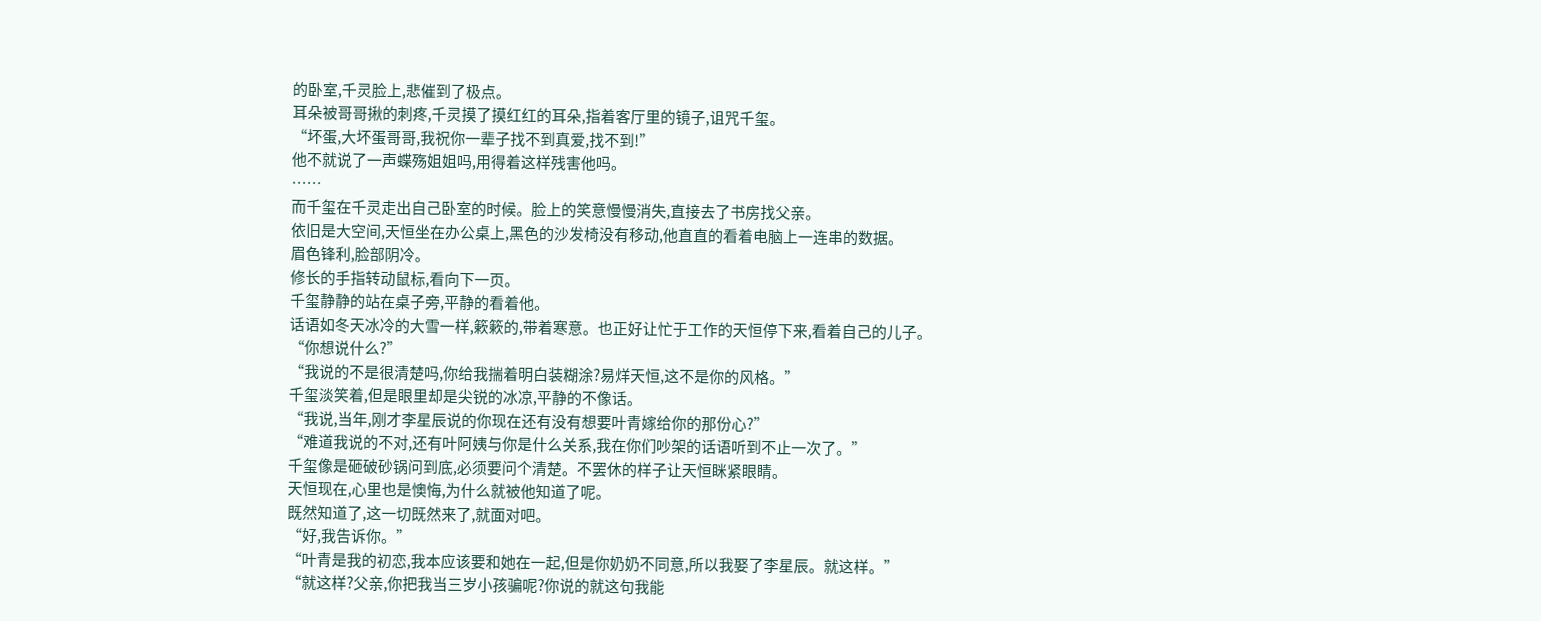的卧室,千灵脸上,悲催到了极点。
耳朵被哥哥揪的刺疼,千灵摸了摸红红的耳朵,指着客厅里的镜子,诅咒千玺。
“坏蛋,大坏蛋哥哥,我祝你一辈子找不到真爱,找不到!”
他不就说了一声蝶殇姐姐吗,用得着这样残害他吗。
……
而千玺在千灵走出自己卧室的时候。脸上的笑意慢慢消失,直接去了书房找父亲。
依旧是大空间,天恒坐在办公桌上,黑色的沙发椅没有移动,他直直的看着电脑上一连串的数据。
眉色锋利,脸部阴冷。
修长的手指转动鼠标,看向下一页。
千玺静静的站在桌子旁,平静的看着他。
话语如冬天冰冷的大雪一样,簌簌的,带着寒意。也正好让忙于工作的天恒停下来,看着自己的儿子。
“你想说什么?”
“我说的不是很清楚吗,你给我揣着明白装糊涂?易烊天恒,这不是你的风格。”
千玺淡笑着,但是眼里却是尖锐的冰凉,平静的不像话。
“我说,当年,刚才李星辰说的你现在还有没有想要叶青嫁给你的那份心?”
“难道我说的不对,还有叶阿姨与你是什么关系,我在你们吵架的话语听到不止一次了。”
千玺像是砸破砂锅问到底,必须要问个清楚。不罢休的样子让天恒眯紧眼睛。
天恒现在,心里也是懊悔,为什么就被他知道了呢。
既然知道了,这一切既然来了,就面对吧。
“好,我告诉你。”
“叶青是我的初恋,我本应该要和她在一起,但是你奶奶不同意,所以我娶了李星辰。就这样。”
“就这样?父亲,你把我当三岁小孩骗呢?你说的就这句我能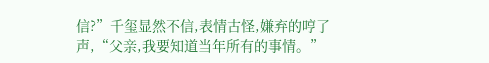信?”千玺显然不信,表情古怪,嫌弃的哼了声,“父亲,我要知道当年所有的事情。”